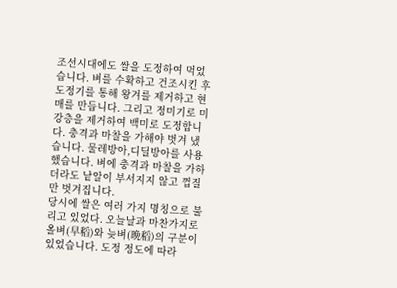조선시대에도 쌀을 도정하여 먹었습니다. 벼를 수확하고 건조시킨 후 도정기를 통해 왕겨를 제거하고 현매를 만듭니다. 그리고 정미기로 미강층을 제거하여 백미로 도정합니다. 충격과 마찰을 가해야 벗겨 냈습니다. 물레방아,디딜방아를 사용했습니다. 벼에 충격과 마찰을 가하더라도 낱알이 부서지지 않고 껍질만 벗겨집니다.
당시에 쌀은 여러 가지 명칭으로 불리고 있었다. 오늘날과 마찬가지로 올벼(早稻)와 늦벼(晩稻)의 구분이 있었습니다. 도정 정도에 따라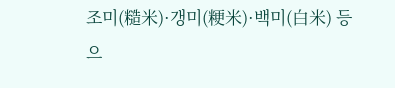조미(糙米)·갱미(粳米)·백미(白米) 등으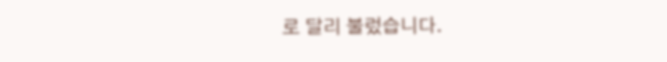로 달리 불렀습니다.